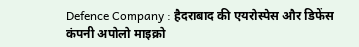Defence Company : हैदराबाद की एयरोस्पेस और डिफेंस कंपनी अपोलो माइक्रो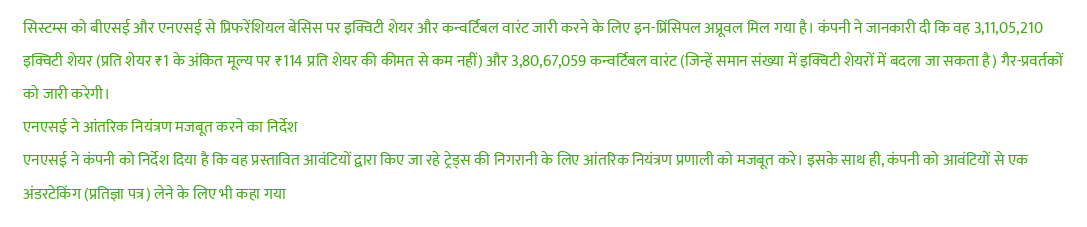सिस्टम्स को बीएसई और एनएसई से प्रिफरेंशियल बेसिस पर इक्विटी शेयर और कन्वर्टिबल वारंट जारी करने के लिए इन-प्रिंसिपल अप्रूवल मिल गया है। कंपनी ने जानकारी दी कि वह 3,11,05,210 इक्विटी शेयर (प्रति शेयर ₹1 के अंकित मूल्य पर ₹114 प्रति शेयर की कीमत से कम नहीं) और 3,80,67,059 कन्वर्टिबल वारंट (जिन्हें समान संख्या में इक्विटी शेयरों में बदला जा सकता है) गैर-प्रवर्तकों को जारी करेगी।
एनएसई ने आंतरिक नियंत्रण मजबूत करने का निर्देश
एनएसई ने कंपनी को निर्देश दिया है कि वह प्रस्तावित आवंटियों द्वारा किए जा रहे ट्रेड्स की निगरानी के लिए आंतरिक नियंत्रण प्रणाली को मजबूत करे। इसके साथ ही, कंपनी को आवंटियों से एक अंडरटेकिंग (प्रतिज्ञा पत्र) लेने के लिए भी कहा गया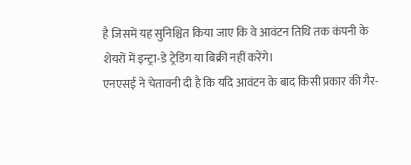है जिसमें यह सुनिश्चित किया जाए कि वे आवंटन तिथि तक कंपनी के शेयरों में इन्ट्रा-डे ट्रेडिंग या बिक्री नहीं करेंगे।
एनएसई ने चेतावनी दी है कि यदि आवंटन के बाद किसी प्रकार की गैर-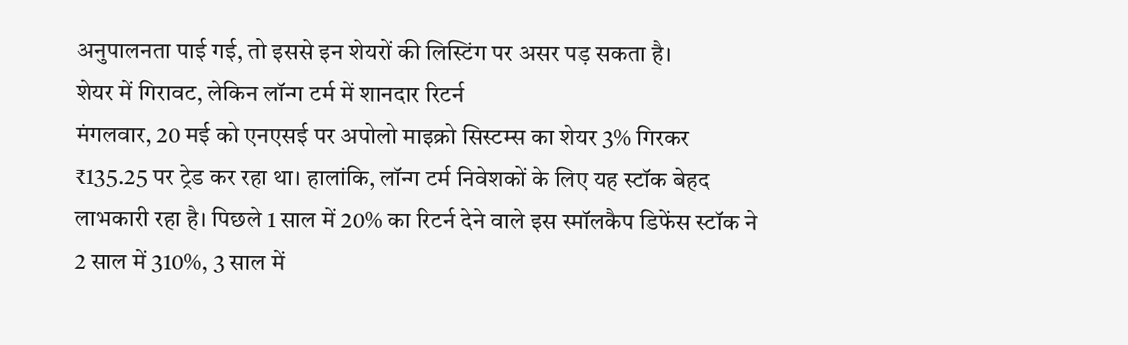अनुपालनता पाई गई, तो इससे इन शेयरों की लिस्टिंग पर असर पड़ सकता है।
शेयर में गिरावट, लेकिन लॉन्ग टर्म में शानदार रिटर्न
मंगलवार, 20 मई को एनएसई पर अपोलो माइक्रो सिस्टम्स का शेयर 3% गिरकर ₹135.25 पर ट्रेड कर रहा था। हालांकि, लॉन्ग टर्म निवेशकों के लिए यह स्टॉक बेहद लाभकारी रहा है। पिछले 1 साल में 20% का रिटर्न देने वाले इस स्मॉलकैप डिफेंस स्टॉक ने 2 साल में 310%, 3 साल में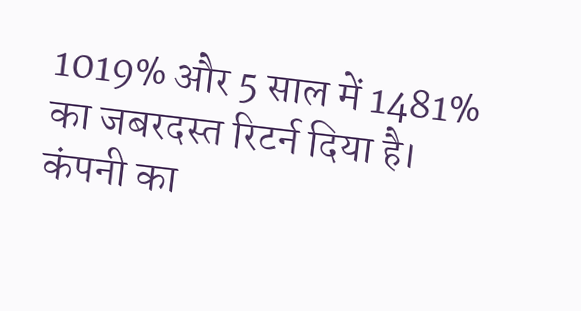1019% और 5 साल में 1481% का जबरदस्त रिटर्न दिया है।
कंपनी का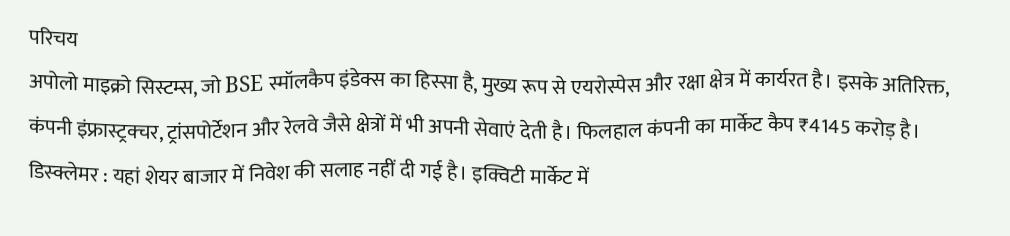परिचय
अपोलो माइक्रो सिस्टम्स, जो BSE स्मॉलकैप इंडेक्स का हिस्सा है, मुख्य रूप से एयरोस्पेस और रक्षा क्षेत्र में कार्यरत है। इसके अतिरिक्त, कंपनी इंफ्रास्ट्रक्चर, ट्रांसपोर्टेशन और रेलवे जैसे क्षेत्रों में भी अपनी सेवाएं देती है। फिलहाल कंपनी का मार्केट कैप ₹4145 करोड़ है।
डिस्क्लेमर : यहां शेयर बाजार में निवेश की सलाह नहीं दी गई है। इक्विटी मार्केट में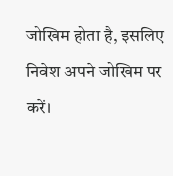जोखिम होता है, इसलिए निवेश अपने जोखिम पर करें।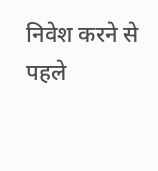निवेश करने से पहले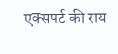एक्सपर्ट की राय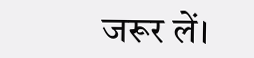जरूर लें।